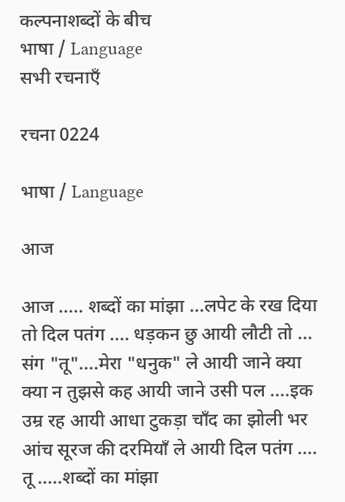कल्पनाशब्दों के बीच
भाषा / Language
सभी रचनाएँ

रचना 0224

भाषा / Language

आज

आज ..... शब्दों का मांझा ...लपेट के रख दिया तो दिल पतंग .... धड़कन छु आयी लौटी तो ... संग "तू"....मेरा "धनुक" ले आयी जाने क्या क्या न तुझसे कह आयी जाने उसी पल ....इक उम्र रह आयी आधा टुकड़ा चाँद का झोली भर आंच सूरज की दरमियाँ ले आयी दिल पतंग .... तू .....शब्दों का मांझा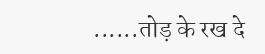......तोड़ के रख दे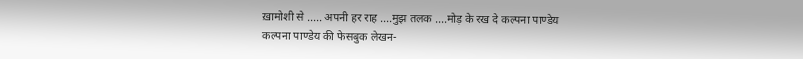ख़ामोशी से ..... अपनी हर राह ....मुझ तलक ....मोड़ के रख दे कल्पना पाण्डेय
कल्पना पाण्डेय की फेसबुक लेखन-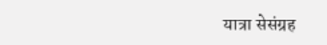यात्रा सेसंग्रह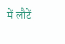में लौटें